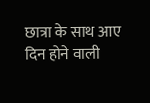छात्रा के साथ आए दिन होने वाली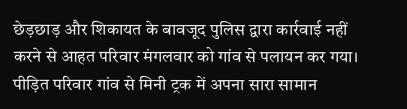छेड़छाड़ और शिकायत के बावजूद पुलिस द्वारा कार्रवाई नहीं करने से आहत परिवार मंगलवार को गांव से पलायन कर गया। पीड़ित परिवार गांव से मिनी ट्रक में अपना सारा सामान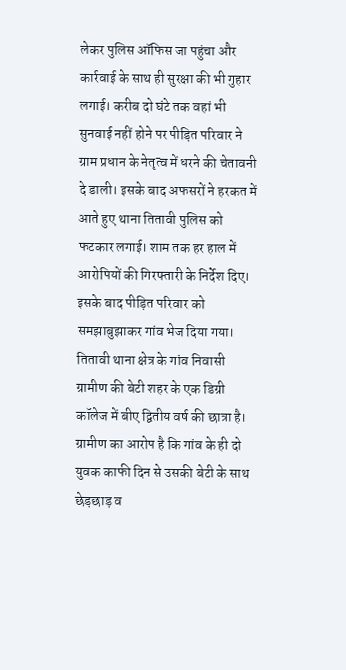लेकर पुलिस ऑफिस जा पहुंचा और कार्रवाई के साथ ही सुरक्षा की भी गुहार लगाई। करीब दो घंटे तक वहां भी सुनवाई नहीं होने पर पीड़ित परिवार ने ग्राम प्रधान के नेतृत्व में धरने की चेतावनी दे डाली। इसके बाद अफसरों ने हरकत में आते हुए थाना तितावी पुलिस को फटकार लगाई। शाम तक हर हाल में आरोपियों की गिरफ्तारी के निर्देश दिए। इसके बाद पीड़ित परिवार को समझाबुझाकर गांव भेज दिया गया।
तितावी थाना क्षेत्र के गांव निवासी ग्रामीण की बेटी शहर के एक डिग्री कॉलेज में बीए द्वितीय वर्ष की छात्रा है। ग्रामीण का आरोप है कि गांव के ही दो युवक काफी दिन से उसकी बेटी के साथ छेड़छाड़ व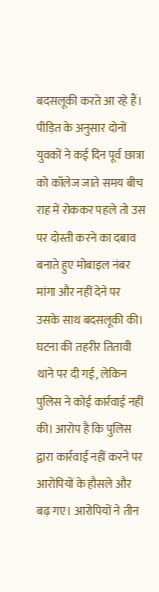बदसलूकी करते आ रहे हैं। पीड़ित के अनुसार दोनों युवकों ने कई दिन पूर्व छात्रा को कॉलेज जाते समय बीच राह में रोककर पहले तो उस पर दोस्ती करने का दबाव बनाते हुए मोबाइल नंबर मांगा और नहीं देने पर उसके साथ बदसलूकी की।
घटना की तहरीर तितावी थाने पर दी गई, लेकिन पुलिस ने कोई कार्रवाई नहीं की। आरोप है कि पुलिस द्वारा कार्रवाई नहीं करने पर आरोपियों के हौसले और बढ़ गए। आरोपियों ने तीन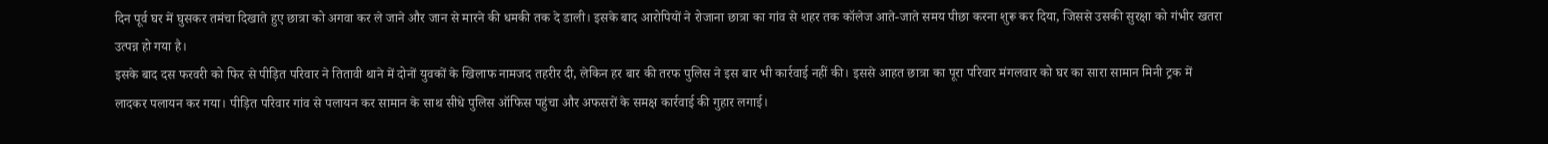दिन पूर्व घर में घुसकर तमंचा दिखाते हुए छात्रा को अगवा कर ले जाने और जान से मारने की धमकी तक दे डाली। इसके बाद आरोपियों ने रोजाना छात्रा का गांव से शहर तक कॉलेज आते-जाते समय पीछा करना शुरू कर दिया, जिससे उसकी सुरक्षा को गंभीर खतरा उत्पन्न हो गया है।
इसके बाद दस फरवरी को फिर से पीड़ित परिवार ने तितावी थाने में दोनों युवकों के खिलाफ नामजद तहरीर दी, लेकिन हर बार की तरफ पुलिस ने इस बार भी कार्रवाई नहीं की। इससे आहत छात्रा का पूरा परिवार मंगलवार को घर का सारा सामान मिनी ट्रक में लादकर पलायन कर गया। पीड़ित परिवार गांव से पलायन कर सामान के साथ सीधे पुलिस ऑफिस पहुंचा और अफसरों के समक्ष कार्रवाई की गुहार लगाई।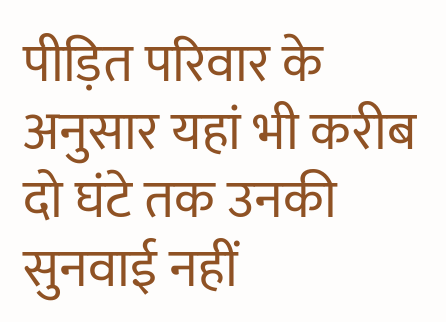पीड़ित परिवार के अनुसार यहां भी करीब दो घंटे तक उनकी सुनवाई नहीं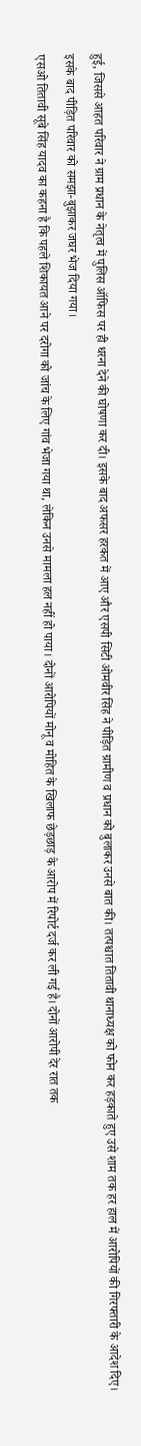हुई, जिससे आहत परिवार ने ग्राम प्रधान के नेतृत्व में पुलिस ऑफिस पर ही धरना देने की घोषणा कर दी। इसके बाद अफसर हरकत में आए और एसपी सिटी ओमवीर सिंह ने पीड़ित ग्रामीण व प्रधान को बुलाकर उनसे बात की। तत्पश्चात तितावी थानाध्यक्ष को फोन कर हड़काते हुए उसे शाम तक हर हाल में आरोपियों की गिरफ्तारी के आदेश दिए। इसके बाद पीड़ित परिवार को समझा-बुझाकर जघर भेज दिया गया।
एसओ तितावी सूबे सिंह यादव का कहना है कि पहले शिकायत आने पर दरोगा को जांच के लिए गांव भेजा गया था, लेकिन उनसे मामला हल नहीं हो पाया। दोनों आरोपियों मोनू व मोहित के खिलाफ छेड़छाड़ के आरोप में रिपोर्ट दर्ज कर ली गई है। दोनों आरोपी देर रात तक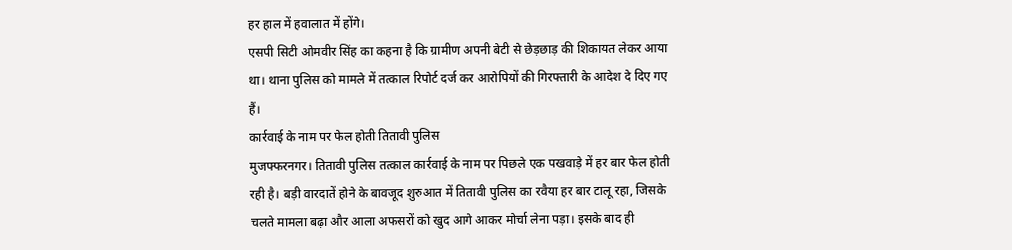हर हाल में हवालात में होंगे।
एसपी सिटी ओमवीर सिंह का कहना है कि ग्रामीण अपनी बेटी से छेड़छाड़ की शिकायत लेकर आया था। थाना पुलिस को मामले में तत्काल रिपोर्ट दर्ज कर आरोपियों की गिरफ्तारी के आदेश दे दिए गए हैं।
कार्रवाई के नाम पर फेल होती तितावी पुलिस
मुजफ्फरनगर। तितावी पुलिस तत्काल कार्रवाई के नाम पर पिछले एक पखवाड़े में हर बार फेल होती रही है। बड़ी वारदातें होने के बावजूद शुरुआत में तितावी पुलिस का रवैया हर बार टालू रहा, जिसके चलते मामला बढ़ा और आला अफसरों को खुद आगे आकर मोर्चा लेना पड़ा। इसके बाद ही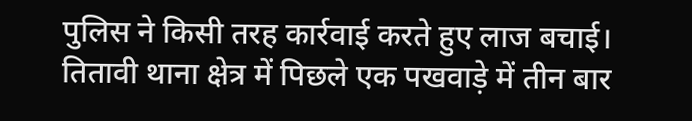पुलिस ने किसी तरह कार्रवाई करते हुए लाज बचाई।
तितावी थाना क्षेत्र में पिछले एक पखवाड़े में तीन बार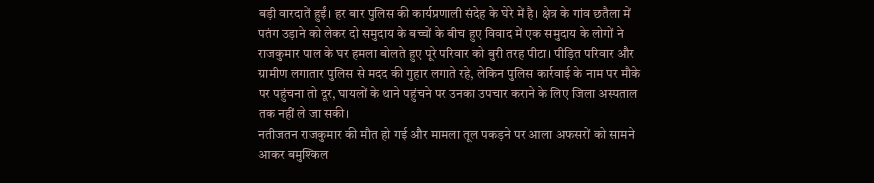बड़ी वारदातें हुईं। हर बार पुलिस की कार्यप्रणाली संदेह के घेरे में है। क्षेत्र के गांव छतैला में पतंग उड़ाने को लेकर दो समुदाय के बच्चों के बीच हुए विवाद में एक समुदाय के लोगों ने राजकुमार पाल के घर हमला बोलते हुए पूरे परिवार को बुरी तरह पीटा। पीड़ित परिवार और ग्रामीण लगातार पुलिस से मदद की गुहार लगाते रहे, लेकिन पुलिस कार्रवाई के नाम पर मौके पर पहुंचना तो दूर, घायलों के थाने पहुंचने पर उनका उपचार कराने के लिए जिला अस्पताल तक नहीं ले जा सकी।
नतीजतन राजकुमार की मौत हो गई और मामला तूल पकड़ने पर आला अफसरों को सामने आकर बमुश्किल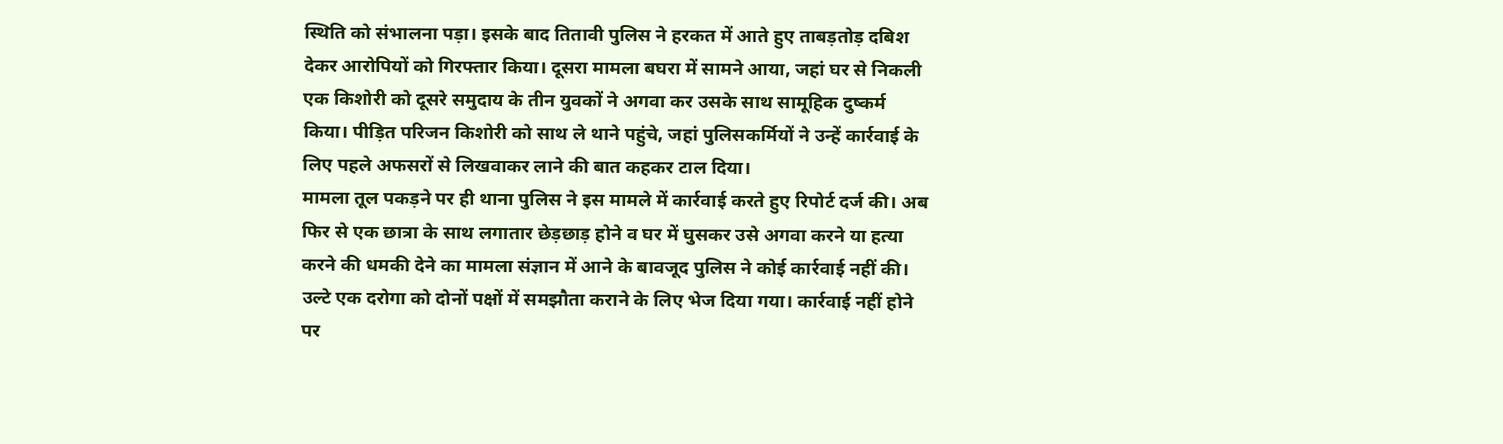स्थिति को संभालना पड़ा। इसके बाद तितावी पुलिस ने हरकत में आते हुए ताबड़तोड़ दबिश देकर आरोपियों को गिरफ्तार किया। दूसरा मामला बघरा में सामने आया, जहां घर से निकली एक किशोरी को दूसरे समुदाय के तीन युवकों ने अगवा कर उसके साथ सामूहिक दुष्कर्म किया। पीड़ित परिजन किशोरी को साथ ले थाने पहुंचे, जहां पुलिसकर्मियों ने उन्हें कार्रवाई के लिए पहले अफसरों से लिखवाकर लाने की बात कहकर टाल दिया।
मामला तूल पकड़ने पर ही थाना पुलिस ने इस मामले में कार्रवाई करते हुए रिपोर्ट दर्ज की। अब फिर से एक छात्रा के साथ लगातार छेड़छाड़ होने व घर में घुसकर उसे अगवा करने या हत्या करने की धमकी देने का मामला संज्ञान में आने के बावजूद पुलिस ने कोई कार्रवाई नहीं की। उल्टे एक दरोगा को दोनों पक्षों में समझौता कराने के लिए भेज दिया गया। कार्रवाई नहीं होने पर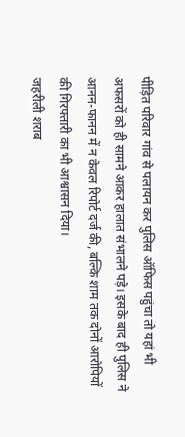पीड़ित परिवार गांव से पलायन कर पुलिस ऑफिस पहुंचा तो यहां भी अफसरों को ही सामने आकर हालात संभालने पड़े। इसके बाद ही पुलिस ने आनन-फानन में न केवल रिपोर्ट दर्ज की, बल्कि शाम तक दोनों आरोपियों की गिरफ्तारी का भी आश्वासन दिया।
जहरीली शराब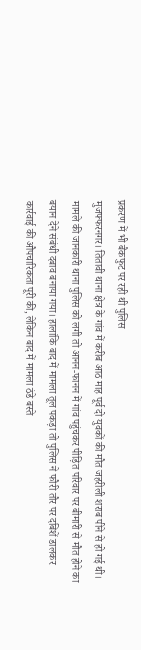प्रकरण में भी बैकफुट पर रही थी पुलिस
मुजफ्फरनगर। तितावी थाना क्षेत्र के गांव में करीब आठ माह पूर्व दो युवकों की मौत जहरीली शराब पीने से हो गई थी। मामले की जानकारी थाना पुलिस को लगी तो आनन-फानन में गांव पहुंचकर पीड़ित परिवार पर बीमारी से मौत होने का बयान देने संबंधी दबाव बनाया गया। हालांकि बाद में मामला तूल पकड़ा तो पुलिस ने फौरी तौर पर दबिशें डालकर कार्रवाई की औपचारिकता पूरी की, लेकिन बाद में मामला ठंडे बस्ते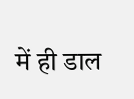में ही डाल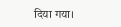दिया गया।